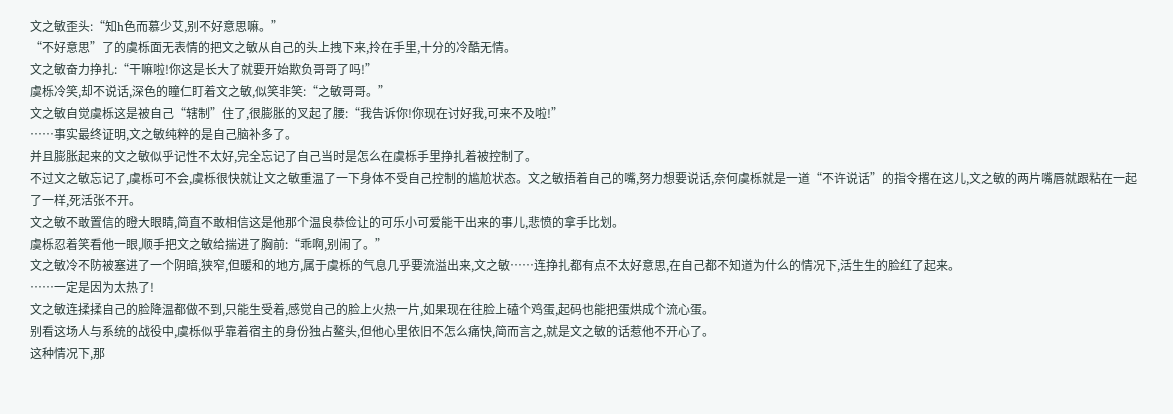文之敏歪头:“知h色而慕少艾,别不好意思嘛。”
“不好意思”了的虞栎面无表情的把文之敏从自己的头上拽下来,拎在手里,十分的冷酷无情。
文之敏奋力挣扎:“干嘛啦!你这是长大了就要开始欺负哥哥了吗!”
虞栎冷笑,却不说话,深色的瞳仁盯着文之敏,似笑非笑:“之敏哥哥。”
文之敏自觉虞栎这是被自己“辖制”住了,很膨胀的叉起了腰:“我告诉你!你现在讨好我,可来不及啦!”
……事实最终证明,文之敏纯粹的是自己脑补多了。
并且膨胀起来的文之敏似乎记性不太好,完全忘记了自己当时是怎么在虞栎手里挣扎着被控制了。
不过文之敏忘记了,虞栎可不会,虞栎很快就让文之敏重温了一下身体不受自己控制的尴尬状态。文之敏捂着自己的嘴,努力想要说话,奈何虞栎就是一道“不许说话”的指令撂在这儿,文之敏的两片嘴唇就跟粘在一起了一样,死活张不开。
文之敏不敢置信的瞪大眼睛,简直不敢相信这是他那个温良恭俭让的可乐小可爱能干出来的事儿,悲愤的拿手比划。
虞栎忍着笑看他一眼,顺手把文之敏给揣进了胸前:“乖啊,别闹了。”
文之敏冷不防被塞进了一个阴暗,狭窄,但暖和的地方,属于虞栎的气息几乎要流溢出来,文之敏……连挣扎都有点不太好意思,在自己都不知道为什么的情况下,活生生的脸红了起来。
……一定是因为太热了!
文之敏连揉揉自己的脸降温都做不到,只能生受着,感觉自己的脸上火热一片,如果现在往脸上磕个鸡蛋,起码也能把蛋烘成个流心蛋。
别看这场人与系统的战役中,虞栎似乎靠着宿主的身份独占鳌头,但他心里依旧不怎么痛快,简而言之,就是文之敏的话惹他不开心了。
这种情况下,那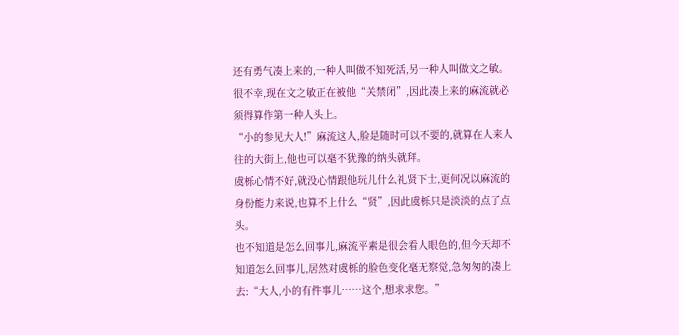还有勇气凑上来的,一种人叫做不知死活,另一种人叫做文之敏。
很不幸,现在文之敏正在被他“关禁闭”,因此凑上来的麻流就必须得算作第一种人头上。
“小的参见大人!”麻流这人,脸是随时可以不要的,就算在人来人往的大街上,他也可以毫不犹豫的纳头就拜。
虞栎心情不好,就没心情跟他玩儿什么礼贤下士,更何况以麻流的身份能力来说,也算不上什么“贤”,因此虞栎只是淡淡的点了点头。
也不知道是怎么回事儿,麻流平素是很会看人眼色的,但今天却不知道怎么回事儿,居然对虞栎的脸色变化毫无察觉,急匆匆的凑上去:“大人,小的有件事儿……这个,想求求您。”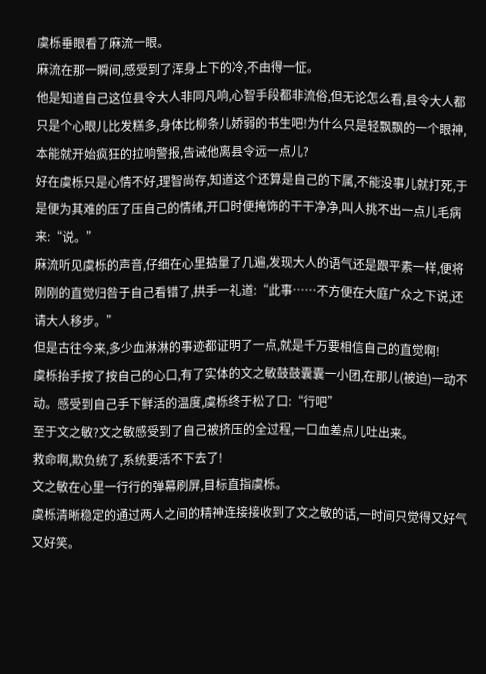虞栎垂眼看了麻流一眼。
麻流在那一瞬间,感受到了浑身上下的冷,不由得一怔。
他是知道自己这位县令大人非同凡响,心智手段都非流俗,但无论怎么看,县令大人都只是个心眼儿比发糕多,身体比柳条儿娇弱的书生吧!为什么只是轻飘飘的一个眼神,本能就开始疯狂的拉响警报,告诫他离县令远一点儿?
好在虞栎只是心情不好,理智尚存,知道这个还算是自己的下属,不能没事儿就打死,于是便为其难的压了压自己的情绪,开口时便掩饰的干干净净,叫人挑不出一点儿毛病来:“说。”
麻流听见虞栎的声音,仔细在心里掂量了几遍,发现大人的语气还是跟平素一样,便将刚刚的直觉归咎于自己看错了,拱手一礼道:“此事……不方便在大庭广众之下说,还请大人移步。”
但是古往今来,多少血淋淋的事迹都证明了一点,就是千万要相信自己的直觉啊!
虞栎抬手按了按自己的心口,有了实体的文之敏鼓鼓囊囊一小团,在那儿(被迫)一动不动。感受到自己手下鲜活的温度,虞栎终于松了口:“行吧”
至于文之敏?文之敏感受到了自己被挤压的全过程,一口血差点儿吐出来。
救命啊,欺负统了,系统要活不下去了!
文之敏在心里一行行的弹幕刷屏,目标直指虞栎。
虞栎清晰稳定的通过两人之间的精神连接接收到了文之敏的话,一时间只觉得又好气又好笑。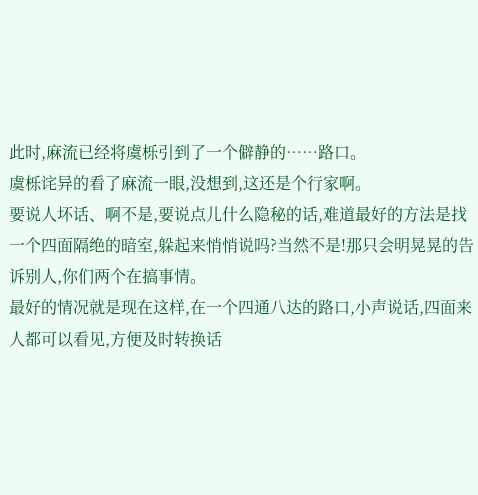此时,麻流已经将虞栎引到了一个僻静的……路口。
虞栎诧异的看了麻流一眼,没想到,这还是个行家啊。
要说人坏话、啊不是,要说点儿什么隐秘的话,难道最好的方法是找一个四面隔绝的暗室,躲起来悄悄说吗?当然不是!那只会明晃晃的告诉别人,你们两个在搞事情。
最好的情况就是现在这样,在一个四通八达的路口,小声说话,四面来人都可以看见,方便及时转换话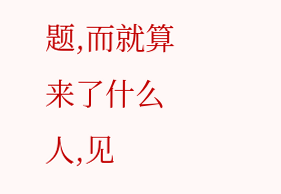题,而就算来了什么人,见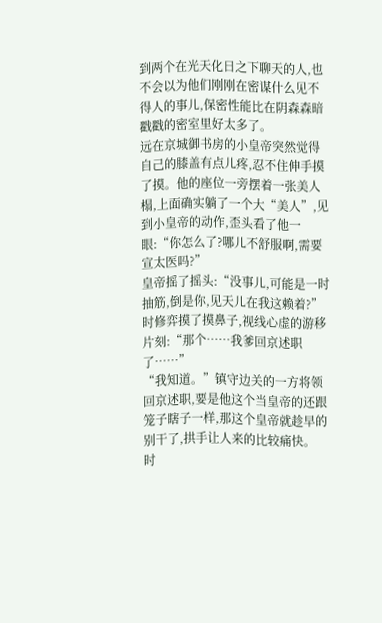到两个在光天化日之下聊天的人,也不会以为他们刚刚在密谋什么见不得人的事儿,保密性能比在阴森森暗戳戳的密室里好太多了。
远在京城御书房的小皇帝突然觉得自己的膝盖有点儿疼,忍不住伸手摸了摸。他的座位一旁摆着一张美人榻,上面确实躺了一个大“美人”,见到小皇帝的动作,歪头看了他一眼:“你怎么了?哪儿不舒服啊,需要宣太医吗?”
皇帝摇了摇头:“没事儿,可能是一时抽筋,倒是你,见天儿在我这赖着?”
时修弈摸了摸鼻子,视线心虚的游移片刻:“那个……我爹回京述职了……”
“我知道。”镇守边关的一方将领回京述职,要是他这个当皇帝的还跟笼子瞎子一样,那这个皇帝就趁早的别干了,拱手让人来的比较痛快。
时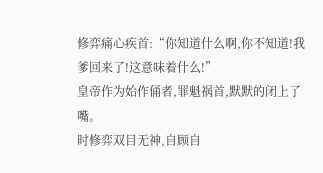修弈痛心疾首:“你知道什么啊,你不知道!我爹回来了!这意味着什么!”
皇帝作为始作俑者,罪魁祸首,默默的闭上了嘴。
时修弈双目无神,自顾自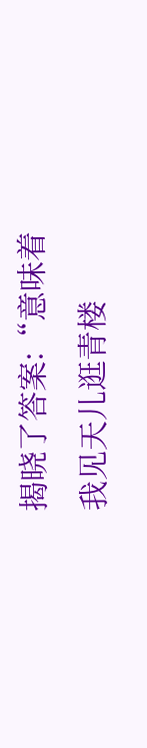揭晓了答案:“意味着我见天儿逛青楼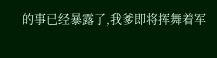的事已经暴露了,我爹即将挥舞着军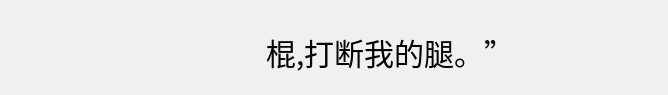棍,打断我的腿。”